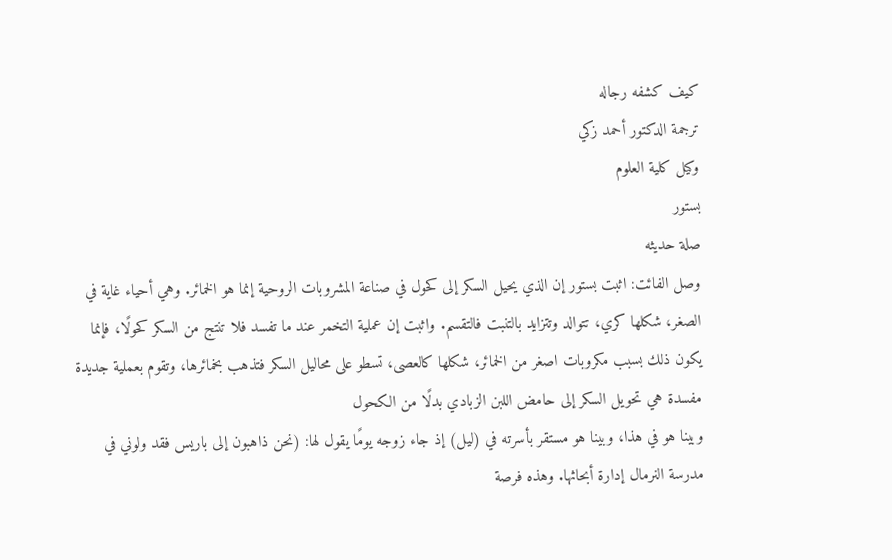كيف كشفه رجاله
ترجمة الدكتور أحمد زكي
وكيل كلية العلوم
بستور
صلة حديثه
وصل الفائت: اثبت بستور إن الذي يحيل السكر إلى كحول في صناعة المشروبات الروحية إنما هو الخمائر. وهي أحياء غاية في الصغر، شكلها كري، تتوالد وتتزايد بالتنبت فالتقسم. واثبت إن عملية التخمر عند ما تفسد فلا تنتج من السكر كحولًا، فإنما يكون ذلك بسبب مكروبات اصغر من الخمائر، شكلها كالعصى، تسطو على محاليل السكر فتذهب بخمائرها، وتقوم بعملية جديدة مفسدة هي تحويل السكر إلى حامض اللبن الزبادي بدلًا من الكحول
وبينا هو في هذا، وبينا هو مستقر بأسرته في (ليل) إذ جاء زوجه يومًا يقول لها: (نحن ذاهبون إلى باريس فقد ولوني في مدرسة النرمال إدارة أبحاثها. وهذه فرصة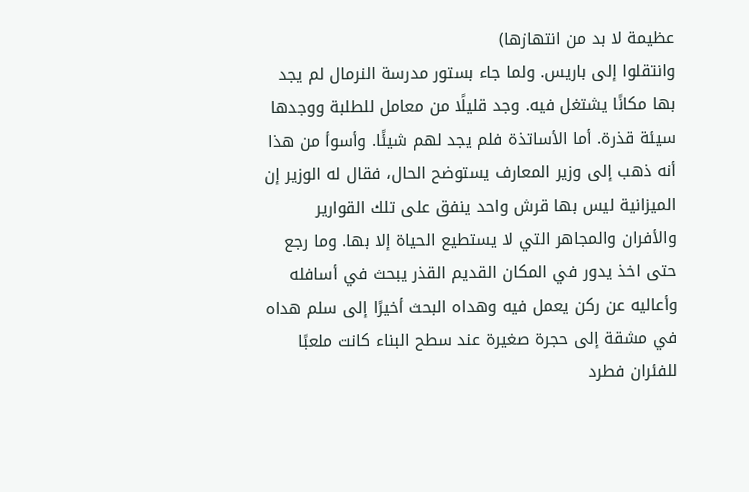عظيمة لا بد من انتهازها)
وانتقلوا إلى باريس. ولما جاء بستور مدرسة النرمال لم يجد بها مكانًا يشتغل فيه. وجد قليلًا من معامل للطلبة ووجدها سيئة قذرة. أما الأساتذة فلم يجد لهم شيئًا. وأسوأ من هذا أنه ذهب إلى وزير المعارف يستوضح الحال، فقال له الوزير إن الميزانية ليس بها قرش واحد ينفق على تلك القوارير والأفران والمجاهر التي لا يستطيع الحياة إلا بها. وما رجع حتى اخذ يدور في المكان القديم القذر يبحث في أسافله وأعاليه عن ركن يعمل فيه وهداه البحث أخيرًا إلى سلم هداه في مشقة إلى حجرة صغيرة عند سطح البناء كانت ملعبًا للفئران فطرد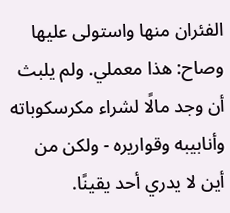الفئران منها واستولى عليها وصاح: هذا معملي. ولم يلبث أن وجد مالًا لشراء مكرسكوباته وأنابيبه وقواريره - ولكن من أين لا يدري أحد يقينًا.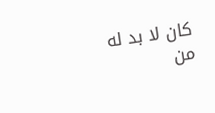كان لا بد له من